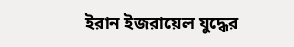ইরান ইজরায়েল যুদ্ধের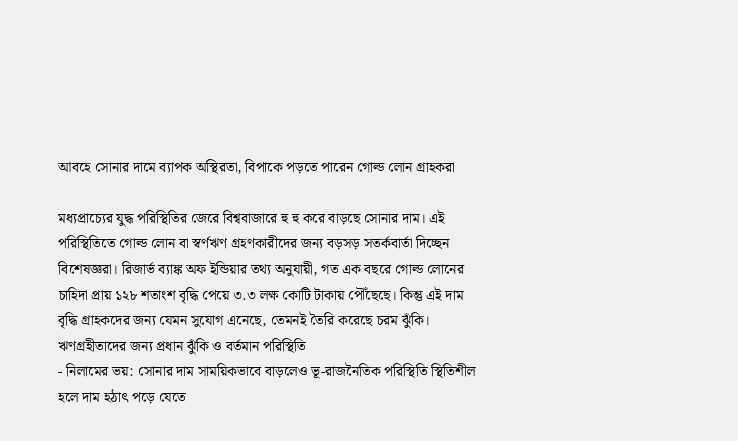আবহে সোনার দামে ব্যাপক অস্থিরতা, বিপাকে পড়তে পারেন গোল্ড লোন গ্রাহকরা

মধ্যপ্রাচ্যের যুদ্ধ পরিস্থিতির জেরে বিশ্ববাজারে হু হু করে বাড়ছে সোনার দাম। এই পরিস্থিতিতে গোল্ড লোন বা স্বর্ণঋণ গ্রহণকারীদের জন্য বড়সড় সতর্কবার্তা দিচ্ছেন বিশেষজ্ঞরা। রিজার্ভ ব্যাঙ্ক অফ ইন্ডিয়ার তথ্য অনুযায়ী, গত এক বছরে গোল্ড লোনের চাহিদা প্রায় ১২৮ শতাংশ বৃদ্ধি পেয়ে ৩.৩ লক্ষ কোটি টাকায় পৌঁছেছে। কিন্তু এই দাম বৃদ্ধি গ্রাহকদের জন্য যেমন সুযোগ এনেছে, তেমনই তৈরি করেছে চরম ঝুঁকি।
ঋণগ্রহীতাদের জন্য প্রধান ঝুঁকি ও বর্তমান পরিস্থিতি
- নিলামের ভয়: সোনার দাম সাময়িকভাবে বাড়লেও ভূ-রাজনৈতিক পরিস্থিতি স্থিতিশীল হলে দাম হঠাৎ পড়ে যেতে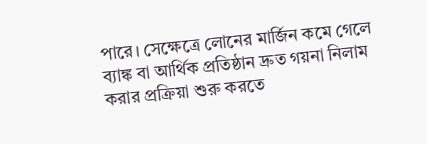পারে। সেক্ষেত্রে লোনের মার্জিন কমে গেলে ব্যাঙ্ক বা আর্থিক প্রতিষ্ঠান দ্রুত গয়না নিলাম করার প্রক্রিয়া শুরু করতে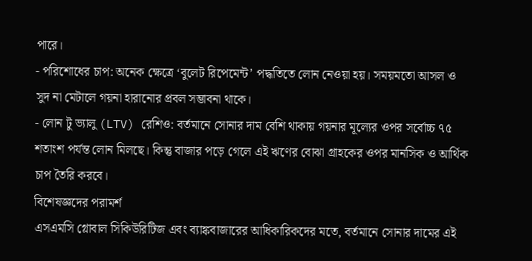পারে।
- পরিশোধের চাপ: অনেক ক্ষেত্রে ‘বুলেট রিপেমেন্ট’ পদ্ধতিতে লোন নেওয়া হয়। সময়মতো আসল ও সুদ না মেটালে গয়না হারানোর প্রবল সম্ভাবনা থাকে।
- লোন টু ভ্যালু (LTV) রেশিও: বর্তমানে সোনার দাম বেশি থাকায় গয়নার মূল্যের ওপর সর্বোচ্চ ৭৫ শতাংশ পর্যন্ত লোন মিলছে। কিন্তু বাজার পড়ে গেলে এই ঋণের বোঝা গ্রাহকের ওপর মানসিক ও আর্থিক চাপ তৈরি করবে।
বিশেষজ্ঞদের পরামর্শ
এসএমসি গ্লোবাল সিকিউরিটিজ এবং ব্যাঙ্কবাজারের আধিকারিকদের মতে, বর্তমানে সোনার দামের এই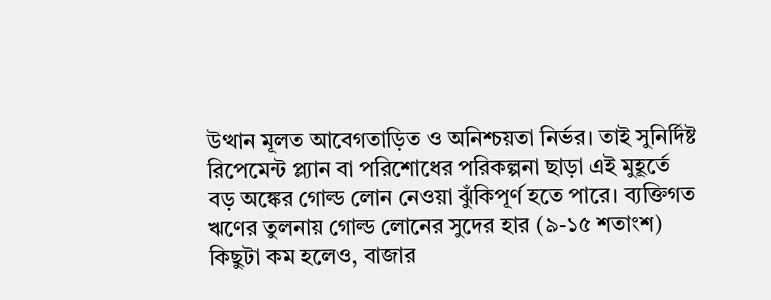উত্থান মূলত আবেগতাড়িত ও অনিশ্চয়তা নির্ভর। তাই সুনির্দিষ্ট রিপেমেন্ট প্ল্যান বা পরিশোধের পরিকল্পনা ছাড়া এই মুহূর্তে বড় অঙ্কের গোল্ড লোন নেওয়া ঝুঁকিপূর্ণ হতে পারে। ব্যক্তিগত ঋণের তুলনায় গোল্ড লোনের সুদের হার (৯-১৫ শতাংশ) কিছুটা কম হলেও, বাজার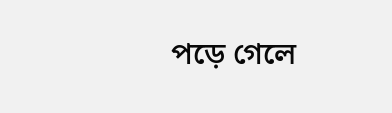পড়ে গেলে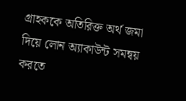গ্রাহককে অতিরিক্ত অর্থ জমা দিয়ে লোন অ্যাকাউন্ট সমন্বয় করতে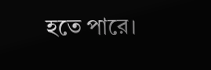হতে পারে।